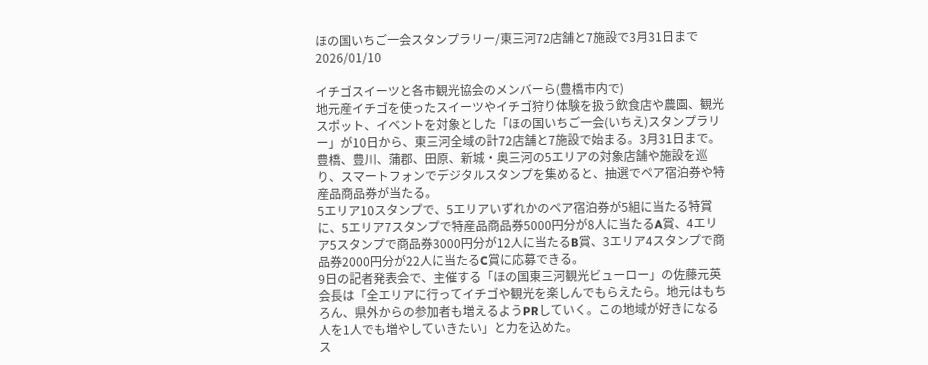ほの国いちご一会スタンプラリー/東三河72店舗と7施設で3月31日まで
2026/01/10

イチゴスイーツと各市観光協会のメンバーら(豊橋市内で)
地元産イチゴを使ったスイーツやイチゴ狩り体験を扱う飲食店や農園、観光スポット、イベントを対象とした「ほの国いちご一会(いちえ)スタンプラリー」が10日から、東三河全域の計72店舗と7施設で始まる。3月31日まで。
豊橋、豊川、蒲郡、田原、新城・奥三河の5エリアの対象店舗や施設を巡り、スマートフォンでデジタルスタンプを集めると、抽選でペア宿泊券や特産品商品券が当たる。
5エリア10スタンプで、5エリアいずれかのペア宿泊券が5組に当たる特賞に、5エリア7スタンプで特産品商品券5000円分が8人に当たるA賞、4エリア5スタンプで商品券3000円分が12人に当たるB賞、3エリア4スタンプで商品券2000円分が22人に当たるC賞に応募できる。
9日の記者発表会で、主催する「ほの国東三河観光ビューロー」の佐藤元英会長は「全エリアに行ってイチゴや観光を楽しんでもらえたら。地元はもちろん、県外からの参加者も増えるようPRしていく。この地域が好きになる人を1人でも増やしていきたい」と力を込めた。
ス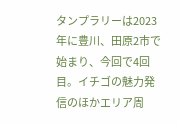タンプラリーは2023年に豊川、田原2市で始まり、今回で4回目。イチゴの魅力発信のほかエリア周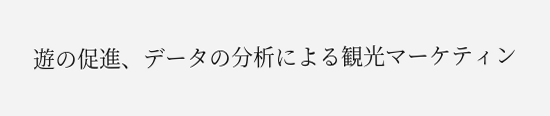遊の促進、データの分析による観光マーケティン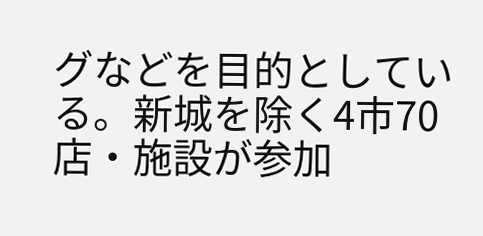グなどを目的としている。新城を除く4市70店・施設が参加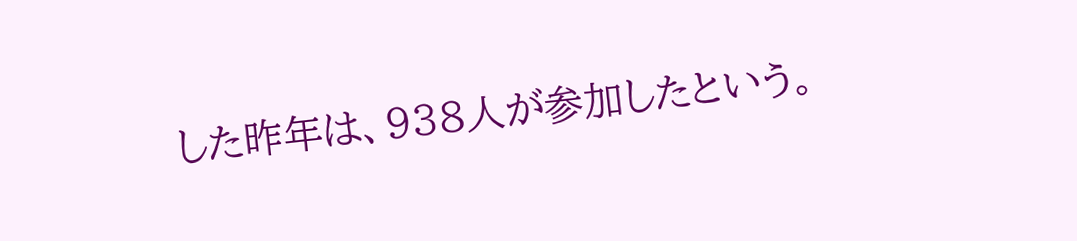した昨年は、938人が参加したという。